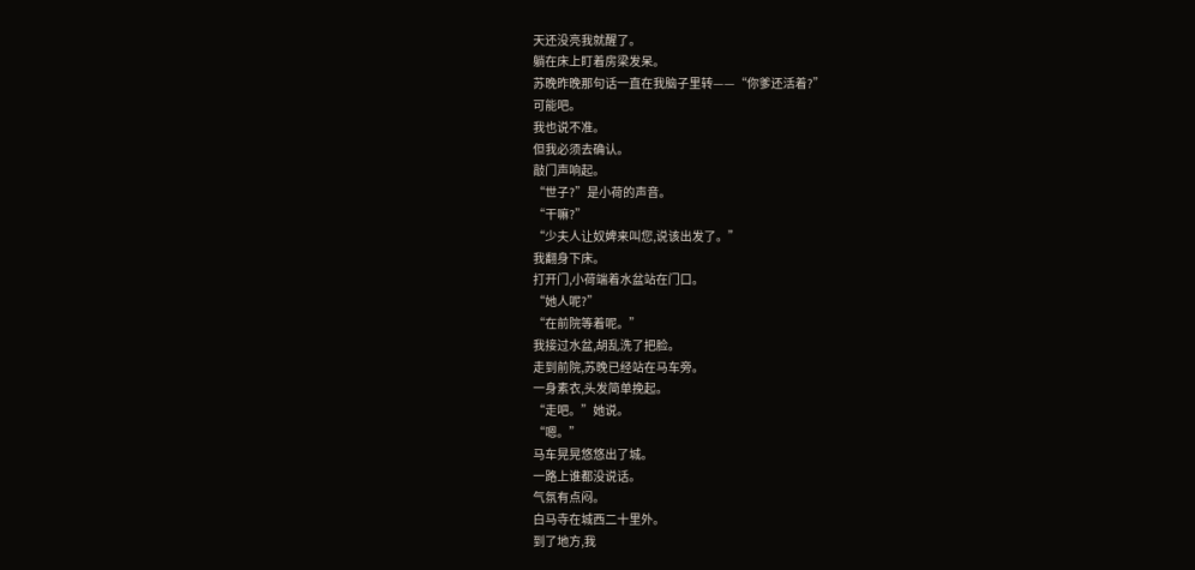天还没亮我就醒了。
躺在床上盯着房梁发呆。
苏晚昨晚那句话一直在我脑子里转——“你爹还活着?”
可能吧。
我也说不准。
但我必须去确认。
敲门声响起。
“世子?”是小荷的声音。
“干嘛?”
“少夫人让奴婢来叫您,说该出发了。”
我翻身下床。
打开门,小荷端着水盆站在门口。
“她人呢?”
“在前院等着呢。”
我接过水盆,胡乱洗了把脸。
走到前院,苏晚已经站在马车旁。
一身素衣,头发简单挽起。
“走吧。”她说。
“嗯。”
马车晃晃悠悠出了城。
一路上谁都没说话。
气氛有点闷。
白马寺在城西二十里外。
到了地方,我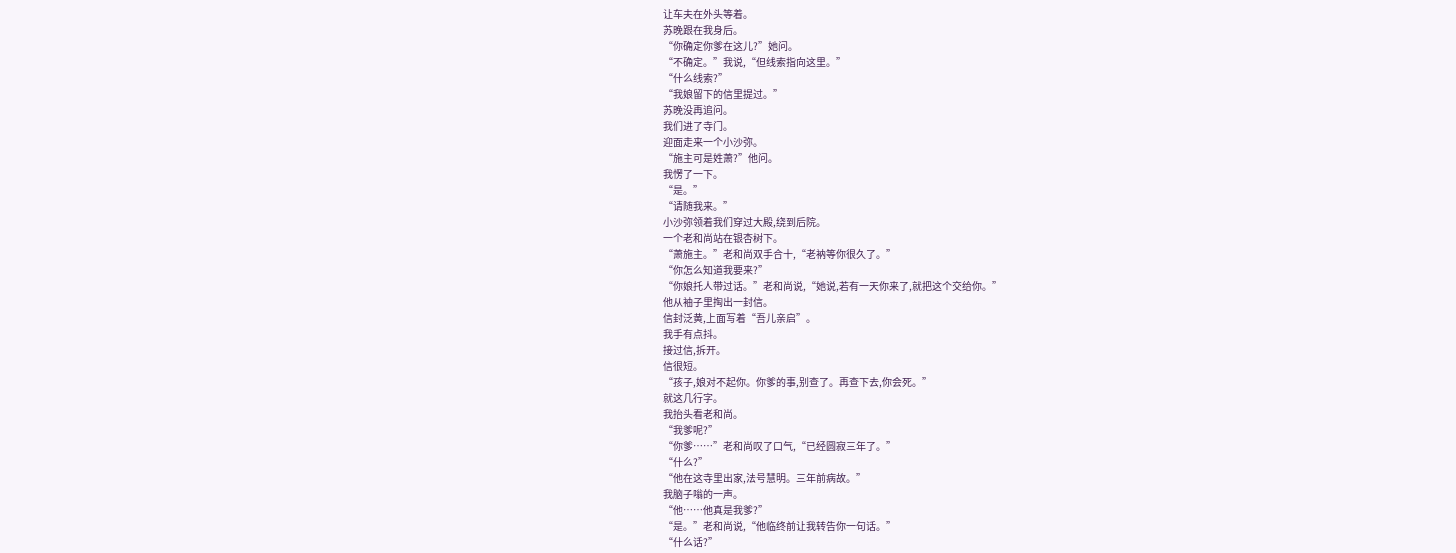让车夫在外头等着。
苏晚跟在我身后。
“你确定你爹在这儿?”她问。
“不确定。”我说,“但线索指向这里。”
“什么线索?”
“我娘留下的信里提过。”
苏晚没再追问。
我们进了寺门。
迎面走来一个小沙弥。
“施主可是姓萧?”他问。
我愣了一下。
“是。”
“请随我来。”
小沙弥领着我们穿过大殿,绕到后院。
一个老和尚站在银杏树下。
“萧施主。”老和尚双手合十,“老衲等你很久了。”
“你怎么知道我要来?”
“你娘托人带过话。”老和尚说,“她说,若有一天你来了,就把这个交给你。”
他从袖子里掏出一封信。
信封泛黄,上面写着“吾儿亲启”。
我手有点抖。
接过信,拆开。
信很短。
“孩子,娘对不起你。你爹的事,别查了。再查下去,你会死。”
就这几行字。
我抬头看老和尚。
“我爹呢?”
“你爹……”老和尚叹了口气,“已经圆寂三年了。”
“什么?”
“他在这寺里出家,法号慧明。三年前病故。”
我脑子嗡的一声。
“他……他真是我爹?”
“是。”老和尚说,“他临终前让我转告你一句话。”
“什么话?”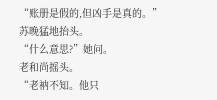“账册是假的,但凶手是真的。”
苏晚猛地抬头。
“什么意思?”她问。
老和尚摇头。
“老衲不知。他只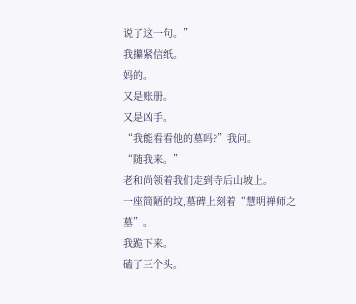说了这一句。”
我攥紧信纸。
妈的。
又是账册。
又是凶手。
“我能看看他的墓吗?”我问。
“随我来。”
老和尚领着我们走到寺后山坡上。
一座简陋的坟,墓碑上刻着“慧明禅师之墓”。
我跪下来。
磕了三个头。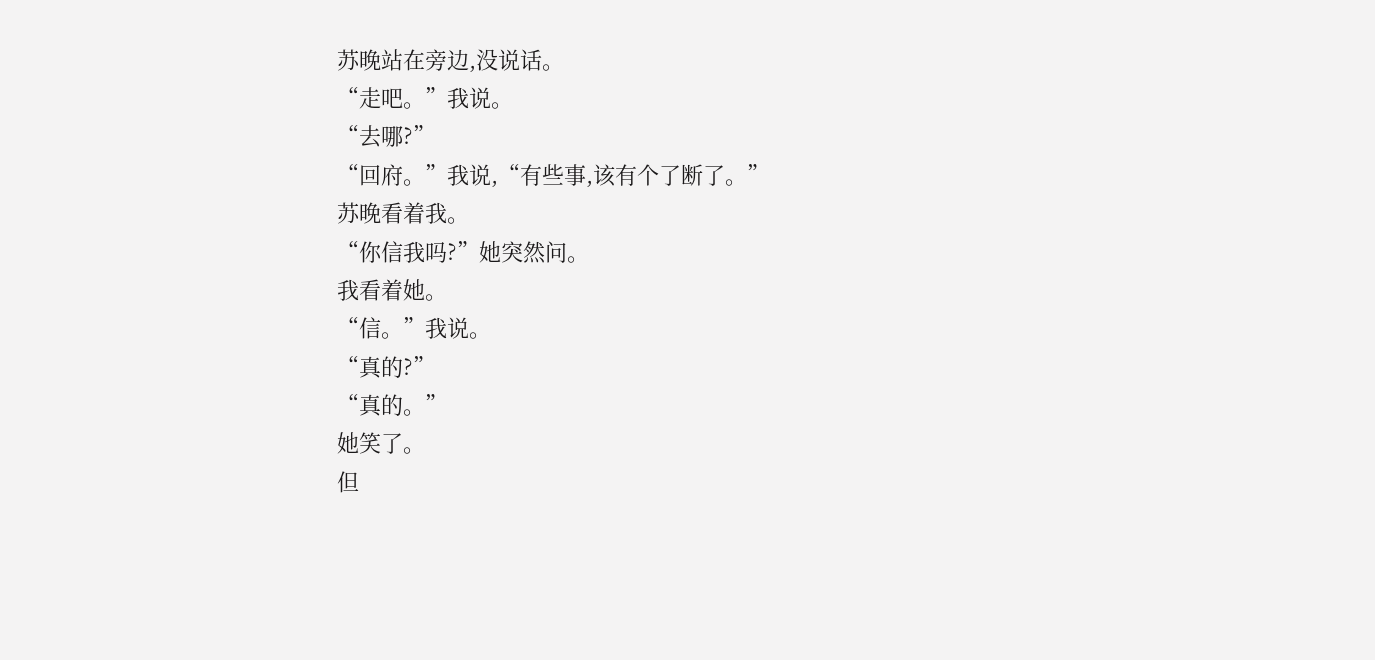苏晚站在旁边,没说话。
“走吧。”我说。
“去哪?”
“回府。”我说,“有些事,该有个了断了。”
苏晚看着我。
“你信我吗?”她突然问。
我看着她。
“信。”我说。
“真的?”
“真的。”
她笑了。
但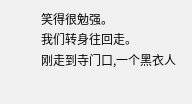笑得很勉强。
我们转身往回走。
刚走到寺门口,一个黑衣人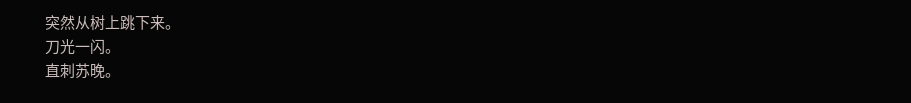突然从树上跳下来。
刀光一闪。
直刺苏晚。